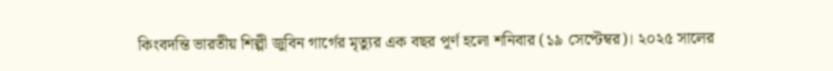কিংবদন্তি ভারতীয় শিল্পী জুবিন গার্গের মৃত্যুর এক বছর পূর্ণ হলো শনিবার (১৯ সেপ্টেম্বর)। ২০২৫ সালের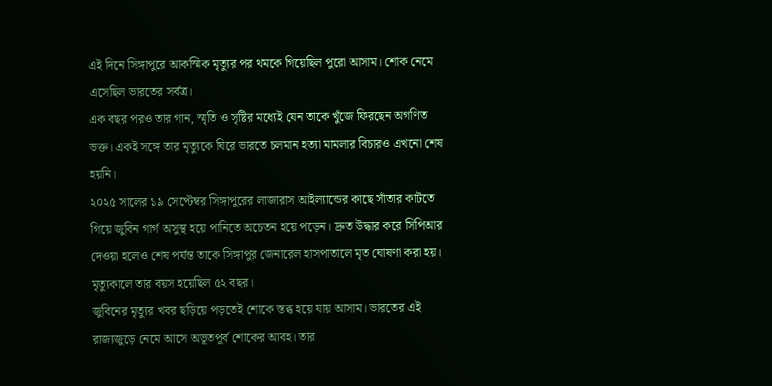এই দিনে সিঙ্গাপুরে আকস্মিক মৃত্যুর পর থমকে গিয়েছিল পুরো আসাম। শোক নেমে এসেছিল ভারতের সর্বত্র।
এক বছর পরও তার গান, স্মৃতি ও সৃষ্টির মধ্যেই যেন তাকে খুঁজে ফিরছেন অগণিত ভক্ত। একই সঙ্গে তার মৃত্যুকে ঘিরে ভারতে চলমান হত্যা মামলার বিচারও এখনো শেষ হয়নি।
২০২৫ সালের ১৯ সেপ্টেম্বর সিঙ্গাপুরের লাজারাস আইল্যান্ডের কাছে সাঁতার কাটতে গিয়ে জুবিন গার্গ অসুস্থ হয়ে পানিতে অচেতন হয়ে পড়েন। দ্রুত উদ্ধার করে সিপিআর দেওয়া হলেও শেষ পর্যন্ত তাকে সিঙ্গাপুর জেনারেল হাসপাতালে মৃত ঘোষণা করা হয়। মৃত্যুকালে তার বয়স হয়েছিল ৫২ বছর।
জুবিনের মৃত্যুর খবর ছড়িয়ে পড়তেই শোকে স্তব্ধ হয়ে যায় আসাম। ভারতের এই রাজ্যজুড়ে নেমে আসে অভূতপূর্ব শোকের আবহ। তার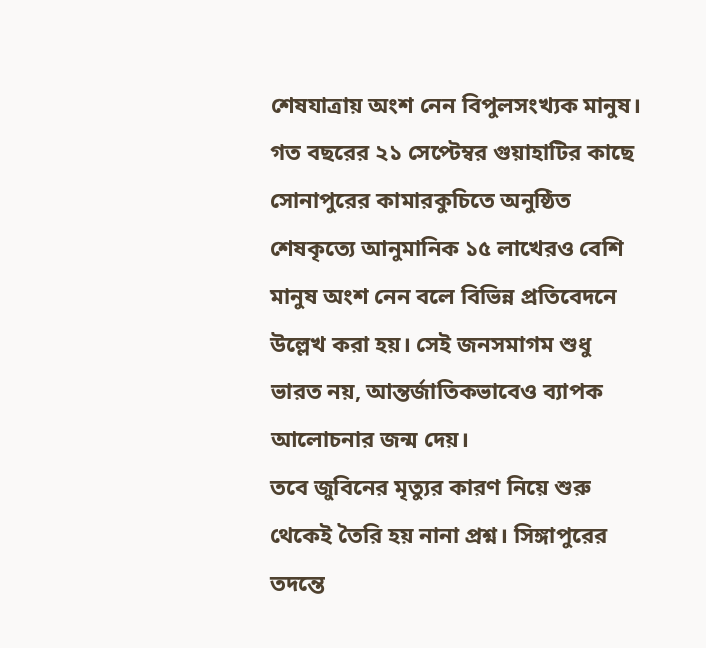শেষযাত্রায় অংশ নেন বিপুলসংখ্যক মানুষ। গত বছরের ২১ সেপ্টেম্বর গুয়াহাটির কাছে সোনাপুরের কামারকুচিতে অনুষ্ঠিত শেষকৃত্যে আনুমানিক ১৫ লাখেরও বেশি মানুষ অংশ নেন বলে বিভিন্ন প্রতিবেদনে উল্লেখ করা হয়। সেই জনসমাগম শুধু ভারত নয়, আন্তর্জাতিকভাবেও ব্যাপক আলোচনার জন্ম দেয়।
তবে জুবিনের মৃত্যুর কারণ নিয়ে শুরু থেকেই তৈরি হয় নানা প্রশ্ন। সিঙ্গাপুরের তদন্তে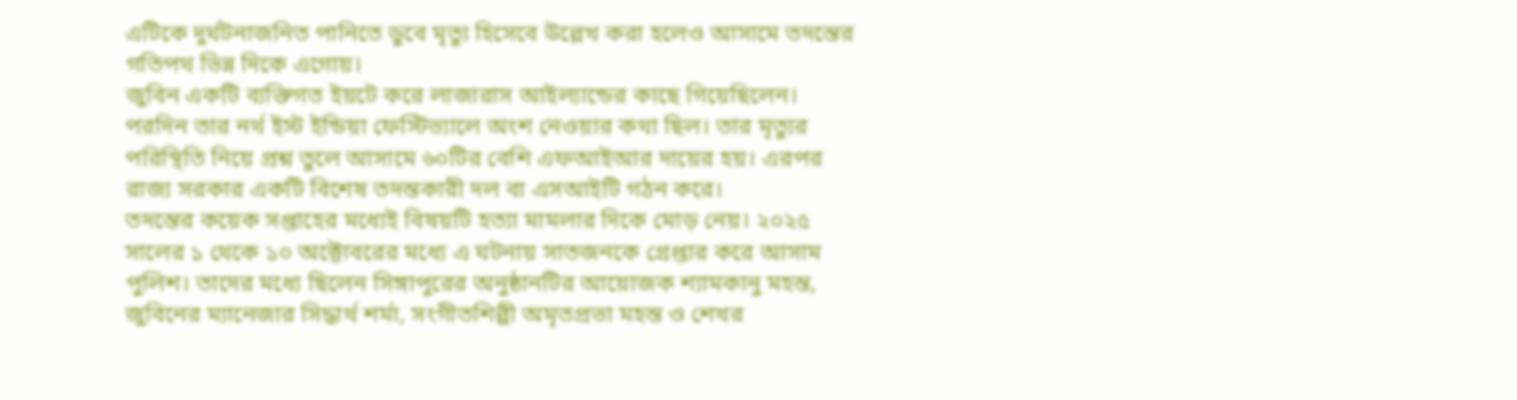এটিকে দুর্ঘটনাজনিত পানিতে ডুবে মৃত্যু হিসেবে উল্লেখ করা হলেও আসামে তদন্তের গতিপথ ভিন্ন দিকে এগোয়।
জুবিন একটি ব্যক্তিগত ইয়টে করে লাজারাস আইল্যান্ডের কাছে গিয়েছিলেন। পরদিন তার নর্থ ইস্ট ইন্ডিয়া ফেস্টিভ্যালে অংশ নেওয়ার কথা ছিল। তার মৃত্যুর পরিস্থিতি নিয়ে প্রশ্ন তুলে আসামে ৬০টির বেশি এফআইআর দায়ের হয়। এরপর রাজ্য সরকার একটি বিশেষ তদন্তকারী দল বা এসআইটি গঠন করে।
তদন্তের কয়েক সপ্তাহের মধ্যেই বিষয়টি হত্যা মামলার দিকে মোড় নেয়। ২০২৫ সালের ১ থেকে ১০ অক্টোবরের মধ্যে এ ঘটনায় সাতজনকে গ্রেপ্তার করে আসাম পুলিশ। তাদের মধ্যে ছিলেন সিঙ্গাপুরের অনুষ্ঠানটির আয়োজক শ্যামকানু মহন্ত, জুবিনের ম্যানেজার সিদ্ধার্থ শর্মা, সংগীতশিল্পী অমৃতপ্রভা মহন্ত ও শেখর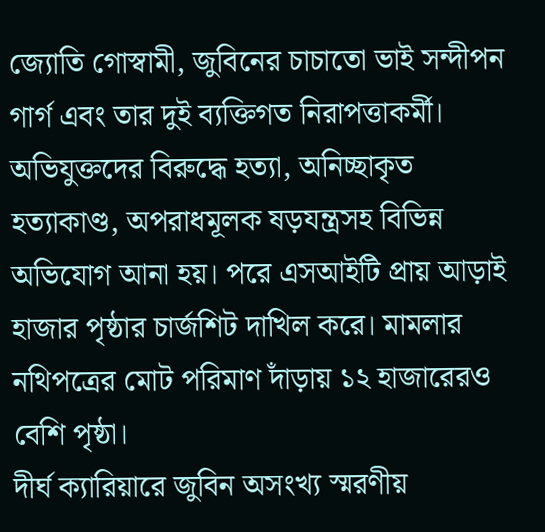জ্যোতি গোস্বামী, জুবিনের চাচাতো ভাই সন্দীপন গার্গ এবং তার দুই ব্যক্তিগত নিরাপত্তাকর্মী।
অভিযুক্তদের বিরুদ্ধে হত্যা, অনিচ্ছাকৃত হত্যাকাণ্ড, অপরাধমূলক ষড়যন্ত্রসহ বিভিন্ন অভিযোগ আনা হয়। পরে এসআইটি প্রায় আড়াই হাজার পৃষ্ঠার চার্জশিট দাখিল করে। মামলার নথিপত্রের মোট পরিমাণ দাঁড়ায় ১২ হাজারেরও বেশি পৃষ্ঠা।
দীর্ঘ ক্যারিয়ারে জুবিন অসংখ্য স্মরণীয়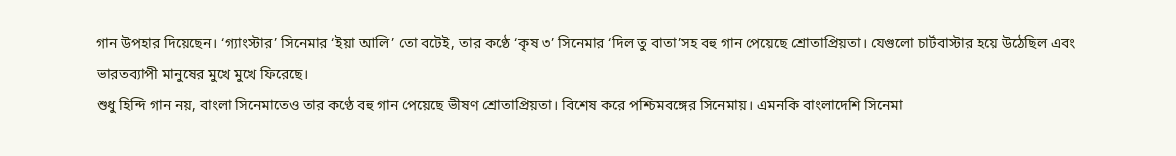গান উপহার দিয়েছেন। ‘গ্যাংস্টার’ সিনেমার ‘ইয়া আলি’ তো বটেই, তার কণ্ঠে ‘কৃষ ৩’ সিনেমার ‘দিল তু বাতা’সহ বহু গান পেয়েছে শ্রোতাপ্রিয়তা। যেগুলো চার্টবাস্টার হয়ে উঠেছিল এবং ভারতব্যাপী মানুষের মুখে মুখে ফিরেছে।
শুধু হিন্দি গান নয়, বাংলা সিনেমাতেও তার কণ্ঠে বহু গান পেয়েছে ভীষণ শ্রোতাপ্রিয়তা। বিশেষ করে পশ্চিমবঙ্গের সিনেমায়। এমনকি বাংলাদেশি সিনেমা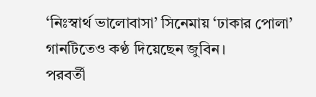‘নিঃস্বার্থ ভালোবাসা’ সিনেমায় ‘ঢাকার পোলা’ গানটিতেও কণ্ঠ দিয়েছেন জুবিন।
পরবর্তী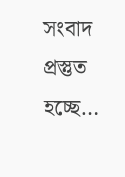সংবাদ প্রস্তুত হচ্ছে…